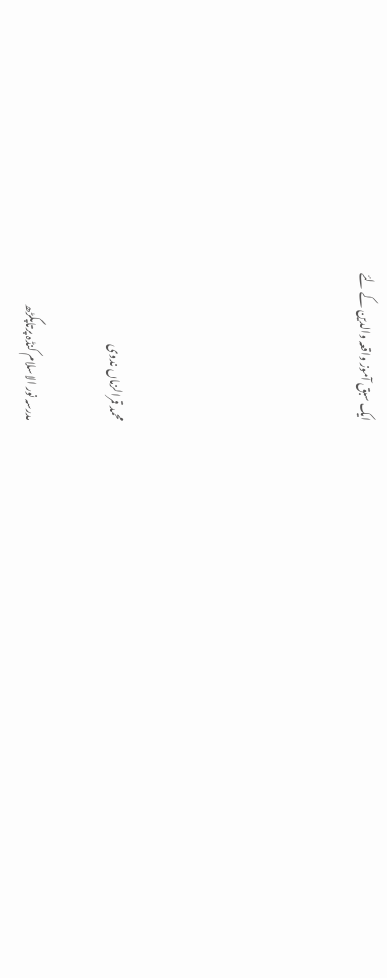ایک سبق آموز واقعہ والدین کے لئے





محمد قمرالزماں ندوی

مدرسہ نور الاسلام کنڈہ پرتاپگڑھ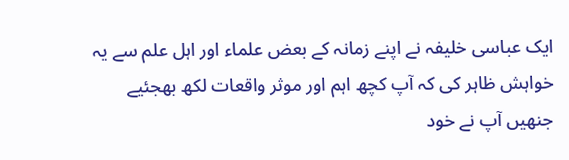ایک عباسی خلیفہ نے اپنے زمانہ کے بعض علماء اور اہل علم سے یہ خواہش ظاہر کی کہ آپ کچھ اہم اور موثر واقعات لکھ بھجئیے جنھیں آپ نے خود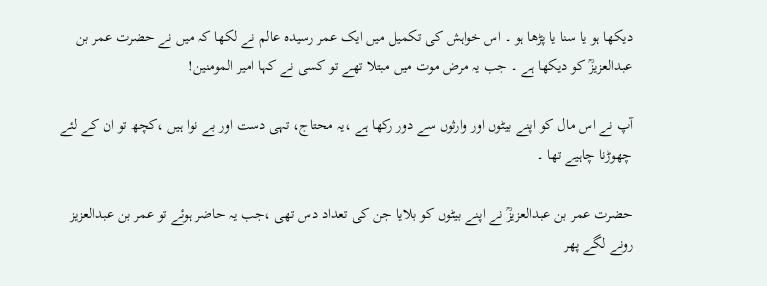دیکھا ہو یا سنا یا پڑھا ہو ۔ اس خواہش کی تکمیل میں ایک عمر رسیدہ عالم نے لکھا کہ میں نے حضرت عمر بن عبدالعزیزؒ کو دیکھا ہے ۔ جب یہ مرض موت میں مبتلا تھے تو کسی نے کہا امیر المومنین!

آپ نے اس مال کو اپنے بیٹوں اور وارثوں سے دور رکھا ہے ،یہ محتاج، تہی دست اور بے نوا ہیں ،کچھ تو ان کے لئے چھوڑنا چاہیے تھا ۔

حضرت عمر بن عبدالعزیزؒ نے اپنے بیٹوں کو بلایا جن کی تعداد دس تھی ،جب یہ حاضر ہوئے تو عمر بن عبدالعزیز رونے لگے پھر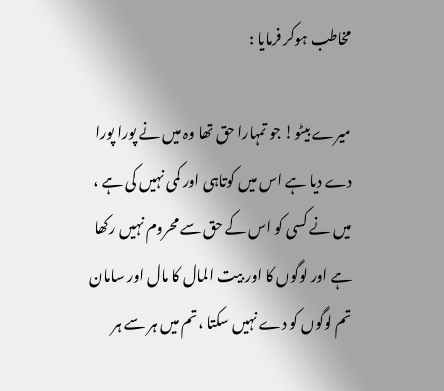مخاطب ہوکر فرمایا :

میرے بیٹو! جو تمہارا حق تھا وہ میں نے پورا پورا دے دیا ہے اس میں کوتاہی اور کمی نہیں کی ہے ، میں نے کسی کو اس کے حق سے محروم نہیں رکھا ہے اور لوگوں کا اور بیت المال کا مال اور سامان تم لوگوں کو دے نہیں سکتا ،تم میں ہر سے ہر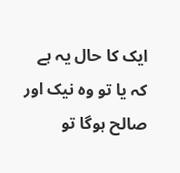ایک کا حال یہ ہے کہ یا تو وہ نیک اور صالح ہوگا تو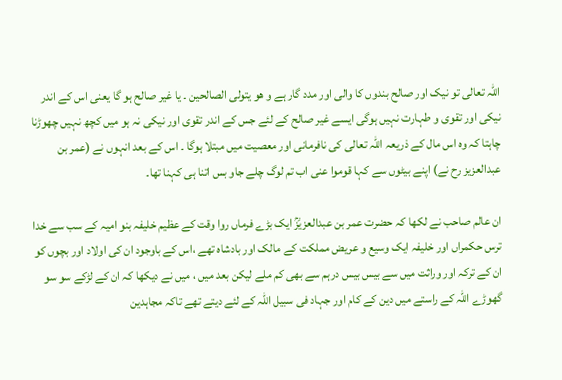اللہ تعالی تو نیک اور صالح بندوں کا والی اور مدد گار ہے و ھو یتولی الصالحین ۔ یا غیر صالح ہو گا یعنی اس کے اندر نیکی اور تقوی و طہارت نہیں ہوگی ایسے غیر صالح کے لئے جس کے اندر تقوی اور نیکی نہ ہو میں کچھ نہیں چھوڑنا چاہتا کہ وہ اس مال کے ذریعہ اللہ تعالی کی نافرمانی اور معصیت میں مبتلا ہوگا ۔ اس کے بعد انہوں نے (عمر بن عبدالعزیز رح نے) اپنے بیٹوں سے کہا قوموا عنی اب تم لوگ چلے جاو بس اتنا ہی کہنا تھا۔

ان عالم صاحب نے لکھا کہ حضرت عمر بن عبدالعزیزؒ ایک بڑے فرماں روا وقت کے عظیم خلیفہ بنو امیہ کے سب سے خدا ترس حکمراں اور خلیفہ ایک وسیع و عریض مملکت کے مالک اور بادشاہ تھے ،اس کے باوجود ان کی اولاد اور بچوں کو ان کے ترکہ اور وراثت میں سے بیس بیس درہم سے بھی کم ملے لیکن بعد میں ، میں نے دیکھا کہ ان کے لڑکے سو سو گھوڑے اللہ کے راستے میں دین کے کام اور جہاد فی سبیل اللہ کے لئے دیتے تھے تاکہ مجاہدین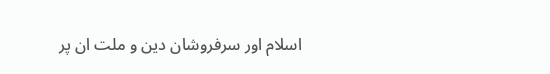اسلام اور سرفروشان دین و ملت ان پر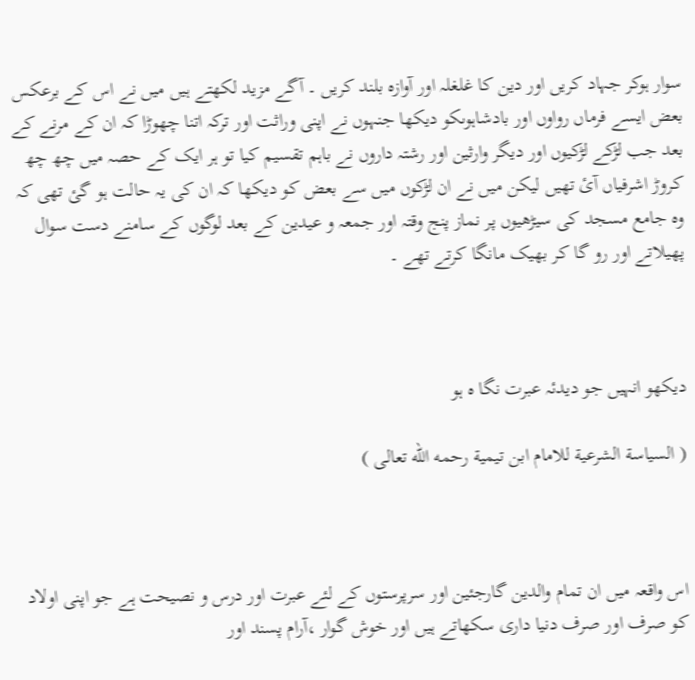سوار ہوکر جہاد کریں اور دین کا غلغلہ اور آوازہ بلند کریں ۔ آگے مزید لکھتے ہیں میں نے اس کے برعکس بعض ایسے فرماں رواوں اور بادشاہوںکو دیکھا جنہوں نے اپنی وراثت اور ترکہ اتنا چھوڑا کہ ان کے مرنے کے بعد جب لڑکے لڑکیوں اور دیگر وارثین اور رشتہ داروں نے باہم تقسیم کیا تو ہر ایک کے حصہ میں چھ چھ کروڑ اشرفیاں آئ تھیں لیکن میں نے ان لڑکوں میں سے بعض کو دیکھا کہ ان کی یہ حالت ہو گئ تھی کہ وہ جامع مسجد کی سیڑھیوں پر نماز پنج وقتہ اور جمعہ و عیدین کے بعد لوگوں کے سامنے دست سوال پھیلاتے اور رو گا کر بھیک مانگا کرتے تھے ۔



دیکھو انہیں جو دیدئہ عبرت نگا ہ ہو

( السیاسة الشرعية للامام ابن تيمية رحمه الله تعالى )



اس واقعہ میں ان تمام والدین گارجئین اور سرپرستوں کے لئے عبرت اور درس و نصیحت ہے جو اپنی اولاد کو صرف اور صرف دنیا داری سکھاتے ہیں اور خوش گوار ،آرام پسند اور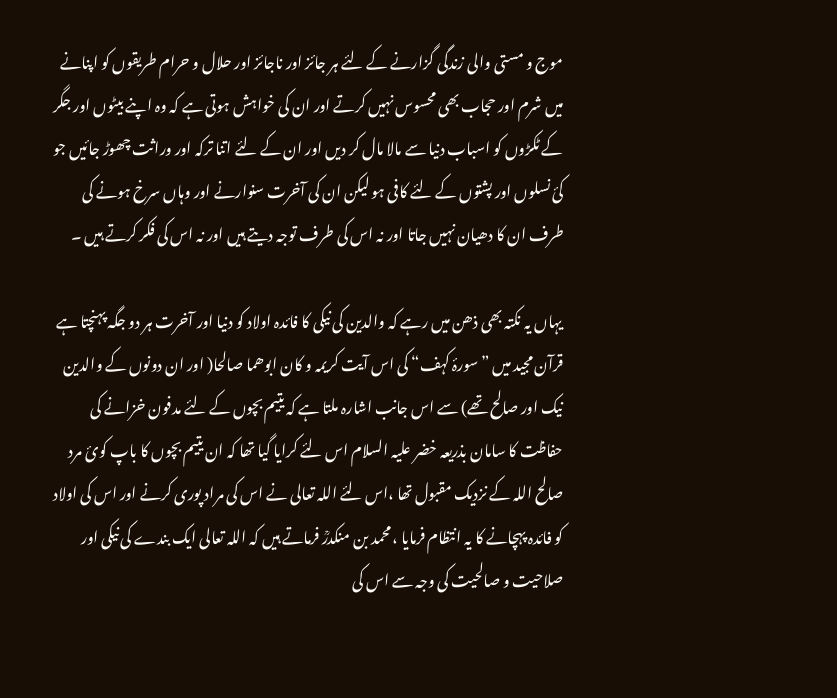موج و مستی والی زندگی گزارنے کے لئے ہر جائز اور ناجائز اور حلال و حرام طریقوں کو اپنانے میں شرم اور حجاب بھی محسوس نہیں کرتے اور ان کی خواہش ہوتی ہے کہ وہ اپنے بیٹوں اور جگر کے ٹکڑوں کو اسباب دنیا سے مالا مال کر دیں اور ان کے لئے اتنا ترکہ اور وراثت چھوڑ جائیں جو کئ نسلوں اور پشتوں کے لئے کافی ہو لیکن ان کی آخرت سنوارنے اور وہاں سرخ ہونے کی طرف ان کا دھیان نہیں جاتا اور نہ اس کی طرف توجہ دیتے ہیں اور نہ اس کی فکر کرتے ہیں ۔

یہاں یہ نکتہ بھی ذھن میں رہے کہ والدین کی نیکی کا فائدہ اولاد کو دنیا اور آخرت ہر دو جگہ پہنچتا ہے قرآن مجید میں ”سورۂ کہف“ کی اس آیت کریمہ و کان ابوھما صالحا( اور ان دونوں کے والدین نیک اور صالح تھے) سے اس جانب اشارہ ملتا ہے کہ یتیم بچوں کے لئے مدفون خزانے کی حفاظت کا سامان بذریعہ خضر علیہ السلام اس لئے کرایا گیا تھا کہ ان یتیم بچوں کا باپ کوئ مرد صالح اللہ کے نزدیک مقبول تھا ،اس لئے اللہ تعالی نے اس کی مراد پوری کرنے اور اس کی اولاد کو فائدہ پہچانے کا یہ انتظام فرمایا ، محمد بن منکدرؒ فرماتے ہیں کہ اللہ تعالی ایک بندے کی نیکی اور صلاحیت و صالحیت کی وجہ سے اس کی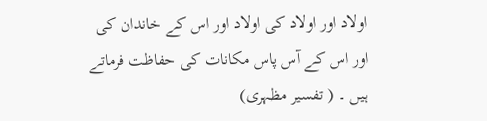اولاد اور اولاد کی اولاد اور اس کے خاندان کی اور اس کے آس پاس مکانات کی حفاظت فرماتے ہیں ۔ ( تفسیر مظہری)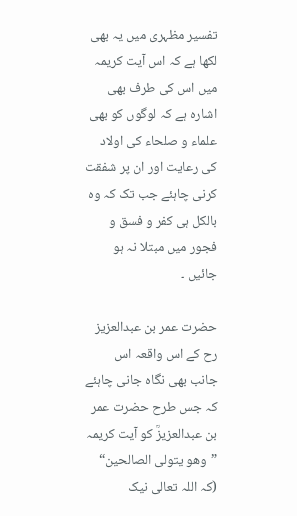تفسیر مظہری میں یہ بھی لکھا ہے کہ اس آیت کریمہ میں اس کی طرف بھی اشارہ ہے کہ لوگوں کو بھی علماء و صلحاء کی اولاد کی رعایت اور ان پر شفقت کرنی چاہئے جب تک کہ وہ بالکل ہی کفر و فسق و فجور میں مبتلا نہ ہو جائیں ۔

حضرت عمر بن عبدالعزیز رح کے اس واقعہ اس جانب بھی نگاہ جانی چاہئے کہ جس طرح حضرت عمر بن عبدالعزیزؒ کو آیت کریمہ ”وھو یتولی الصالحین“ (کہ اللہ تعالی نیک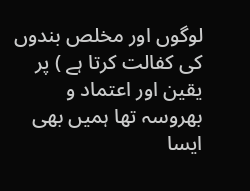لوگوں اور مخلص بندوں کی کفالت کرتا ہے ) پر یقین اور اعتماد و بھروسہ تھا ہمیں بھی ایسا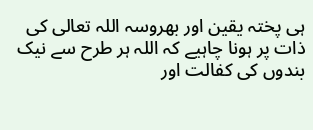ہی پختہ یقین اور بھروسہ اللہ تعالی کی ذات پر ہونا چاہیے کہ اللہ ہر طرح سے نیک بندوں کی کفالت اور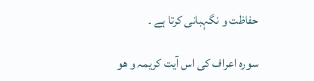حفاظت و نگہبانی کرتا ہے ۔

سورہ اعراف کی اس آیت کریمہ و ھو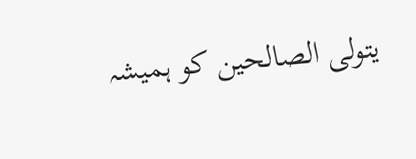یتولی الصالحین کو ہمیشہ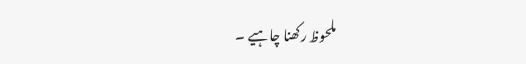ملحوظ رکھنا چاہیے ۔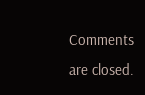Comments are closed.